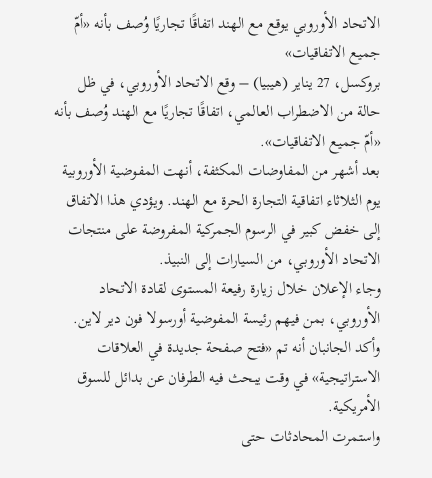الاتحاد الأوروبي يوقع مع الهند اتفاقًا تجاريًا وُصف بأنه «أمّ جميع الاتفاقيات»
بروكسل، 27 يناير (هيبيا) – وقع الاتحاد الأوروبي، في ظل حالة من الاضطراب العالمي، اتفاقًا تجاريًا مع الهند وُصف بأنه «أمّ جميع الاتفاقيات».
بعد أشهر من المفاوضات المكثفة، أنهت المفوضية الأوروبية يوم الثلاثاء اتفاقية التجارة الحرة مع الهند. ويؤدي هذا الاتفاق إلى خفض كبير في الرسوم الجمركية المفروضة على منتجات الاتحاد الأوروبي، من السيارات إلى النبيذ.
وجاء الإعلان خلال زيارة رفيعة المستوى لقادة الاتحاد الأوروبي، بمن فيهم رئيسة المفوضية أورسولا فون دير لاين. وأكد الجانبان أنه تم «فتح صفحة جديدة في العلاقات الاستراتيجية» في وقت يبحث فيه الطرفان عن بدائل للسوق الأمريكية.
واستمرت المحادثات حتى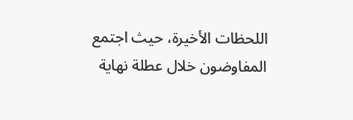اللحظات الأخيرة، حيث اجتمع المفاوضون خلال عطلة نهاية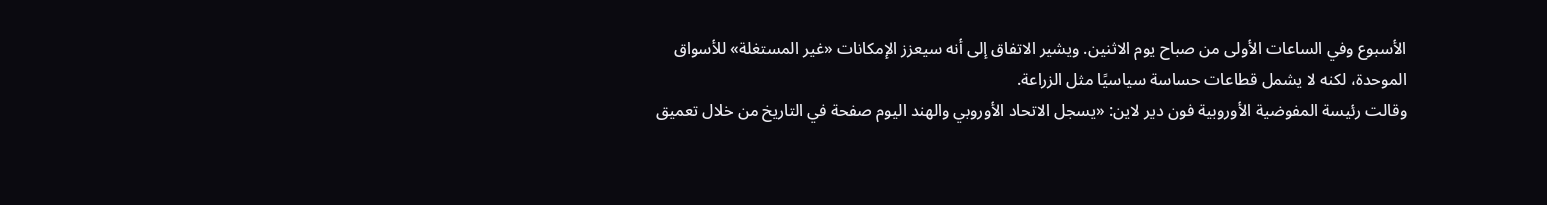الأسبوع وفي الساعات الأولى من صباح يوم الاثنين. ويشير الاتفاق إلى أنه سيعزز الإمكانات «غير المستغلة» للأسواق الموحدة، لكنه لا يشمل قطاعات حساسة سياسيًا مثل الزراعة.
وقالت رئيسة المفوضية الأوروبية فون دير لاين: «يسجل الاتحاد الأوروبي والهند اليوم صفحة في التاريخ من خلال تعميق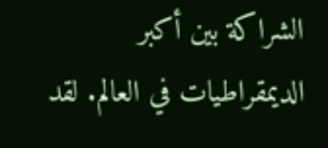الشراكة بين أكبر الديمقراطيات في العالم. لقد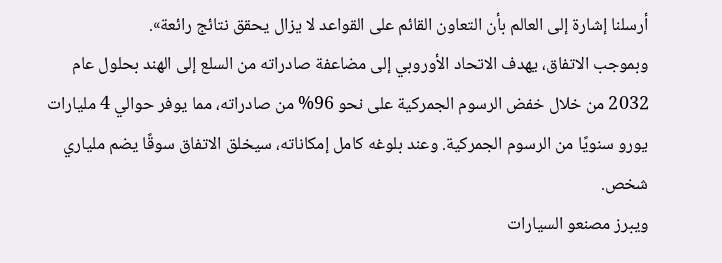أرسلنا إشارة إلى العالم بأن التعاون القائم على القواعد لا يزال يحقق نتائج رائعة».
وبموجب الاتفاق، يهدف الاتحاد الأوروبي إلى مضاعفة صادراته من السلع إلى الهند بحلول عام 2032 من خلال خفض الرسوم الجمركية على نحو 96% من صادراته، مما يوفر حوالي 4 مليارات يورو سنويًا من الرسوم الجمركية. وعند بلوغه كامل إمكاناته، سيخلق الاتفاق سوقًا يضم ملياري شخص.
ويبرز مصنعو السيارات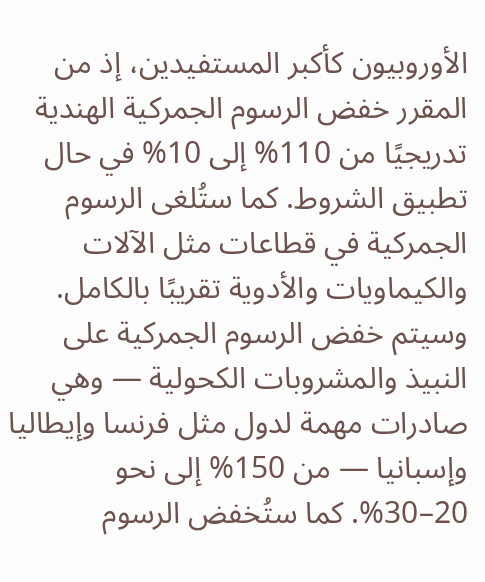الأوروبيون كأكبر المستفيدين، إذ من المقرر خفض الرسوم الجمركية الهندية تدريجيًا من 110% إلى 10% في حال تطبيق الشروط. كما ستُلغى الرسوم الجمركية في قطاعات مثل الآلات والكيماويات والأدوية تقريبًا بالكامل.
وسيتم خفض الرسوم الجمركية على النبيذ والمشروبات الكحولية — وهي صادرات مهمة لدول مثل فرنسا وإيطاليا وإسبانيا — من 150% إلى نحو 20–30%. كما ستُخفض الرسوم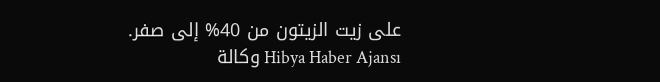على زيت الزيتون من 40% إلى صفر.
Hibya Haber Ajansı وكالة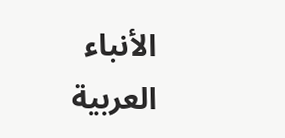الأنباء العربية